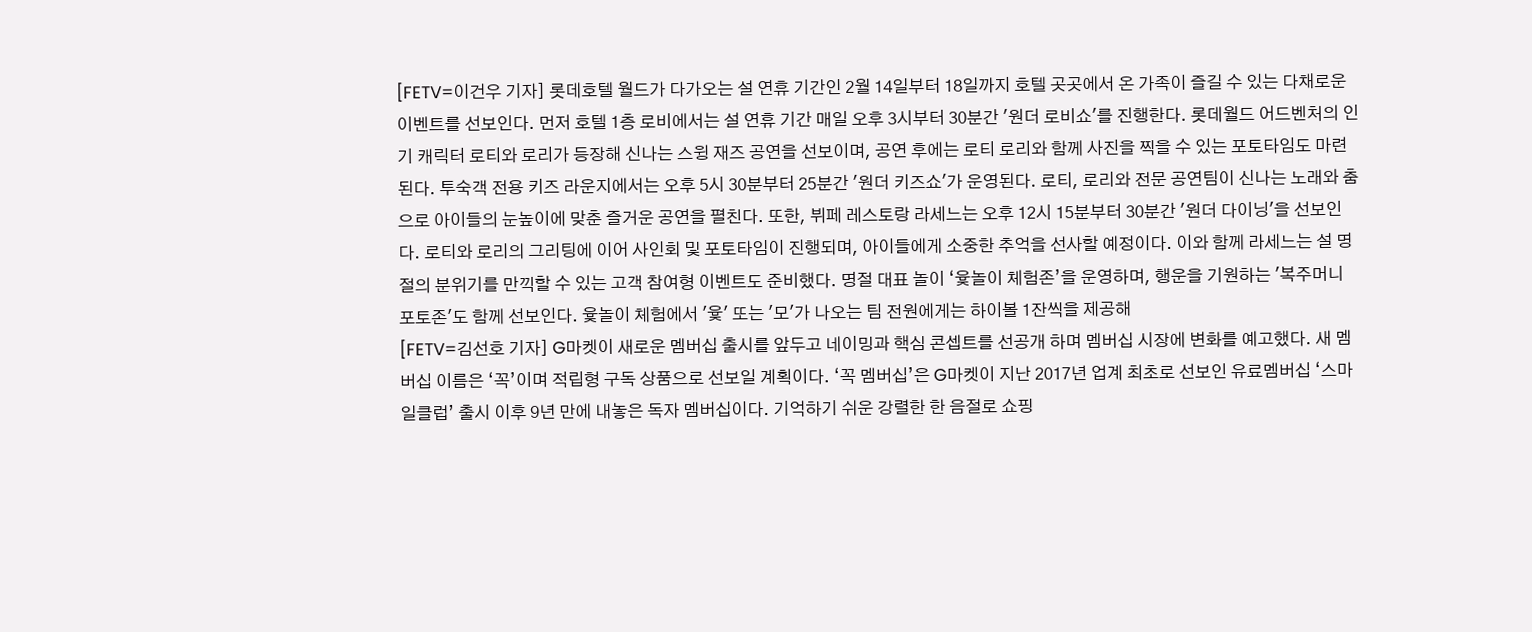[FETV=이건우 기자] 롯데호텔 월드가 다가오는 설 연휴 기간인 2월 14일부터 18일까지 호텔 곳곳에서 온 가족이 즐길 수 있는 다채로운 이벤트를 선보인다. 먼저 호텔 1층 로비에서는 설 연휴 기간 매일 오후 3시부터 30분간 '원더 로비쇼'를 진행한다. 롯데월드 어드벤처의 인기 캐릭터 로티와 로리가 등장해 신나는 스윙 재즈 공연을 선보이며, 공연 후에는 로티 로리와 함께 사진을 찍을 수 있는 포토타임도 마련된다. 투숙객 전용 키즈 라운지에서는 오후 5시 30분부터 25분간 '원더 키즈쇼'가 운영된다. 로티, 로리와 전문 공연팀이 신나는 노래와 춤으로 아이들의 눈높이에 맞춘 즐거운 공연을 펼친다. 또한, 뷔페 레스토랑 라세느는 오후 12시 15분부터 30분간 '원더 다이닝'을 선보인다. 로티와 로리의 그리팅에 이어 사인회 및 포토타임이 진행되며, 아이들에게 소중한 추억을 선사할 예정이다. 이와 함께 라세느는 설 명절의 분위기를 만끽할 수 있는 고객 참여형 이벤트도 준비했다. 명절 대표 놀이 ‘윷놀이 체험존’을 운영하며, 행운을 기원하는 '복주머니 포토존'도 함께 선보인다. 윷놀이 체험에서 '윷' 또는 '모'가 나오는 팀 전원에게는 하이볼 1잔씩을 제공해
[FETV=김선호 기자] G마켓이 새로운 멤버십 출시를 앞두고 네이밍과 핵심 콘셉트를 선공개 하며 멤버십 시장에 변화를 예고했다. 새 멤버십 이름은 ‘꼭’이며 적립형 구독 상품으로 선보일 계획이다. ‘꼭 멤버십’은 G마켓이 지난 2017년 업계 최초로 선보인 유료멤버십 ‘스마일클럽’ 출시 이후 9년 만에 내놓은 독자 멤버십이다. 기억하기 쉬운 강렬한 한 음절로 쇼핑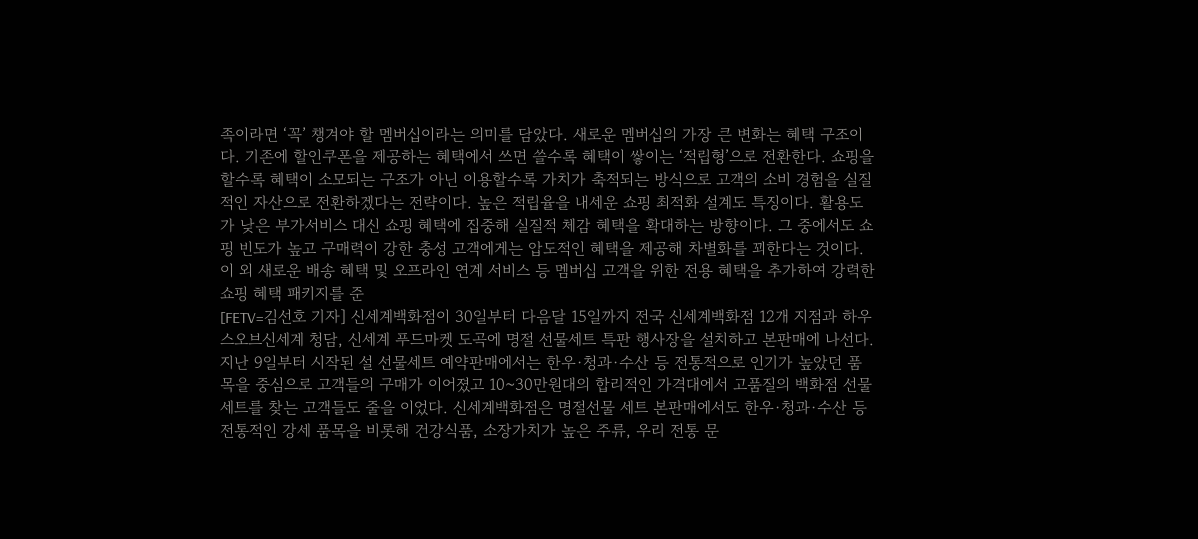족이라면 ‘꼭’ 챙겨야 할 멤버십이라는 의미를 담았다. 새로운 멤버십의 가장 큰 변화는 혜택 구조이다. 기존에 할인쿠폰을 제공하는 혜택에서 쓰면 쓸수록 혜택이 쌓이는 ‘적립형’으로 전환한다. 쇼핑을 할수록 혜택이 소모되는 구조가 아닌 이용할수록 가치가 축적되는 방식으로 고객의 소비 경험을 실질적인 자산으로 전환하겠다는 전략이다. 높은 적립율을 내세운 쇼핑 최적화 설계도 특징이다. 활용도가 낮은 부가서비스 대신 쇼핑 혜택에 집중해 실질적 체감 혜택을 확대하는 방향이다. 그 중에서도 쇼핑 빈도가 높고 구매력이 강한 충성 고객에게는 압도적인 혜택을 제공해 차별화를 꾀한다는 것이다. 이 외 새로운 배송 혜택 및 오프라인 연계 서비스 등 멤버십 고객을 위한 전용 혜택을 추가하여 강력한 쇼핑 혜택 패키지를 준
[FETV=김선호 기자] 신세계백화점이 30일부터 다음달 15일까지 전국 신세계백화점 12개 지점과 하우스오브신세계 청담, 신세계 푸드마켓 도곡에 명절 선물세트 특판 행사장을 설치하고 본판매에 나선다. 지난 9일부터 시작된 설 선물세트 예약판매에서는 한우·청과·수산 등 전통적으로 인기가 높았던 품목을 중심으로 고객들의 구매가 이어졌고 10~30만원대의 합리적인 가격대에서 고품질의 백화점 선물세트를 찾는 고객들도 줄을 이었다. 신세계백화점은 명절선물 세트 본판매에서도 한우·청과·수산 등 전통적인 강세 품목을 비롯해 건강식품, 소장가치가 높은 주류, 우리 전통 문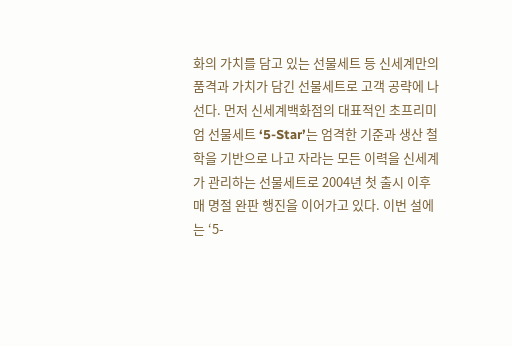화의 가치를 담고 있는 선물세트 등 신세계만의 품격과 가치가 담긴 선물세트로 고객 공략에 나선다. 먼저 신세계백화점의 대표적인 초프리미엄 선물세트 ‘5-Star’는 엄격한 기준과 생산 철학을 기반으로 나고 자라는 모든 이력을 신세계가 관리하는 선물세트로 2004년 첫 출시 이후 매 명절 완판 행진을 이어가고 있다. 이번 설에는 ‘5-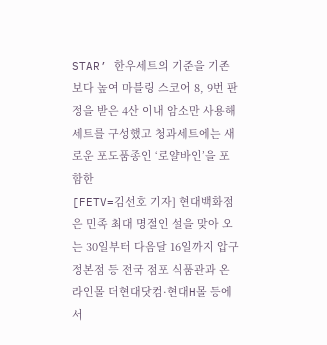STAR’ 한우세트의 기준을 기존보다 높여 마블링 스코어 8, 9번 판정을 받은 4산 이내 암소만 사용해 세트를 구성했고 청과세트에는 새로운 포도품종인 ‘로얄바인’을 포함한
[FETV=김선호 기자] 현대백화점은 민족 최대 명절인 설을 맞아 오는 30일부터 다음달 16일까지 압구정본점 등 전국 점포 식품관과 온라인몰 더현대닷컴·현대H몰 등에서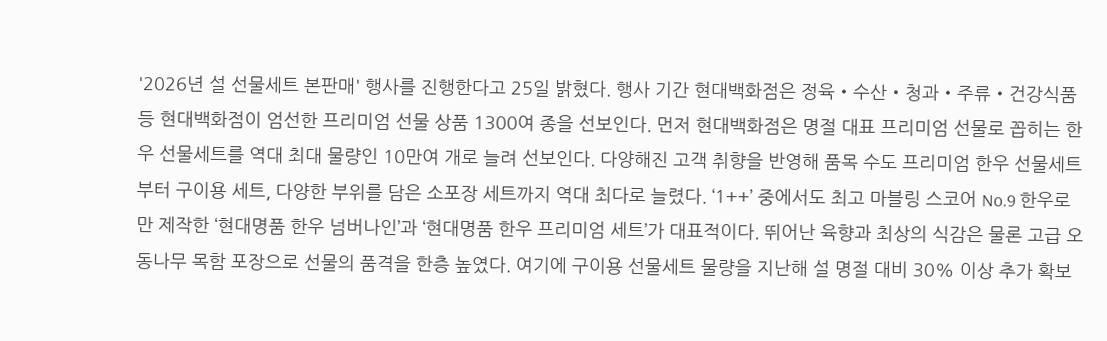'2026년 설 선물세트 본판매' 행사를 진행한다고 25일 밝혔다. 행사 기간 현대백화점은 정육‧수산‧청과‧주류‧건강식품 등 현대백화점이 엄선한 프리미엄 선물 상품 1300여 종을 선보인다. 먼저 현대백화점은 명절 대표 프리미엄 선물로 꼽히는 한우 선물세트를 역대 최대 물량인 10만여 개로 늘려 선보인다. 다양해진 고객 취향을 반영해 품목 수도 프리미엄 한우 선물세트부터 구이용 세트, 다양한 부위를 담은 소포장 세트까지 역대 최다로 늘렸다. ‘1++’ 중에서도 최고 마블링 스코어 No.9 한우로만 제작한 ‘현대명품 한우 넘버나인’과 ‘현대명품 한우 프리미엄 세트’가 대표적이다. 뛰어난 육향과 최상의 식감은 물론 고급 오동나무 목함 포장으로 선물의 품격을 한층 높였다. 여기에 구이용 선물세트 물량을 지난해 설 명절 대비 30% 이상 추가 확보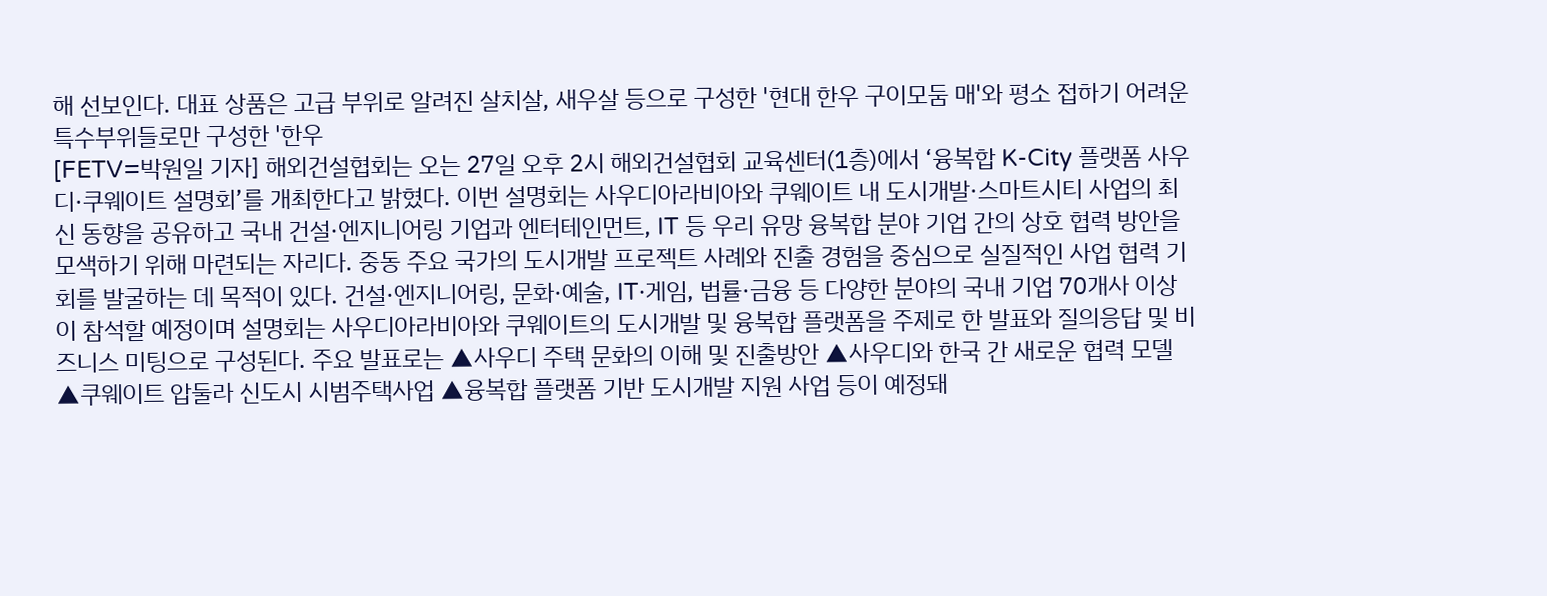해 선보인다. 대표 상품은 고급 부위로 알려진 살치살, 새우살 등으로 구성한 '현대 한우 구이모둠 매'와 평소 접하기 어려운 특수부위들로만 구성한 '한우
[FETV=박원일 기자] 해외건설협회는 오는 27일 오후 2시 해외건설협회 교육센터(1층)에서 ‘융복합 K-City 플랫폼 사우디·쿠웨이트 설명회’를 개최한다고 밝혔다. 이번 설명회는 사우디아라비아와 쿠웨이트 내 도시개발·스마트시티 사업의 최신 동향을 공유하고 국내 건설·엔지니어링 기업과 엔터테인먼트, IT 등 우리 유망 융복합 분야 기업 간의 상호 협력 방안을 모색하기 위해 마련되는 자리다. 중동 주요 국가의 도시개발 프로젝트 사례와 진출 경험을 중심으로 실질적인 사업 협력 기회를 발굴하는 데 목적이 있다. 건설·엔지니어링, 문화·예술, IT·게임, 법률·금융 등 다양한 분야의 국내 기업 70개사 이상이 참석할 예정이며 설명회는 사우디아라비아와 쿠웨이트의 도시개발 및 융복합 플랫폼을 주제로 한 발표와 질의응답 및 비즈니스 미팅으로 구성된다. 주요 발표로는 ▲사우디 주택 문화의 이해 및 진출방안 ▲사우디와 한국 간 새로운 협력 모델 ▲쿠웨이트 압둘라 신도시 시범주택사업 ▲융복합 플랫폼 기반 도시개발 지원 사업 등이 예정돼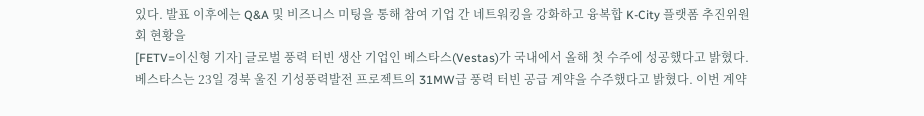있다. 발표 이후에는 Q&A 및 비즈니스 미팅을 통해 참여 기업 간 네트워킹을 강화하고 융복합 K-City 플랫폼 추진위원회 현황을
[FETV=이신형 기자] 글로벌 풍력 터빈 생산 기업인 베스타스(Vestas)가 국내에서 올해 첫 수주에 성공했다고 밝혔다. 베스타스는 23일 경북 울진 기성풍력발전 프로젝트의 31MW급 풍력 터빈 공급 계약을 수주했다고 밝혔다. 이번 계약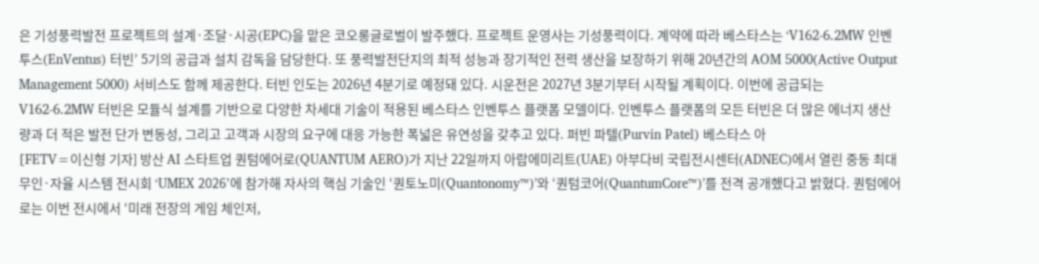은 기성풍력발전 프로젝트의 설계·조달·시공(EPC)을 맡은 코오롱글로벌이 발주했다. 프로젝트 운영사는 기성풍력이다. 계약에 따라 베스타스는 ‘V162-6.2MW 인벤투스(EnVentus) 터빈’ 5기의 공급과 설치 감독을 담당한다. 또 풍력발전단지의 최적 성능과 장기적인 전력 생산을 보장하기 위해 20년간의 AOM 5000(Active Output Management 5000) 서비스도 함께 제공한다. 터빈 인도는 2026년 4분기로 예정돼 있다. 시운전은 2027년 3분기부터 시작될 계획이다. 이번에 공급되는 V162-6.2MW 터빈은 모듈식 설계를 기반으로 다양한 차세대 기술이 적용된 베스타스 인벤투스 플랫폼 모델이다. 인벤투스 플랫폼의 모든 터빈은 더 많은 에너지 생산량과 더 적은 발전 단가 변동성, 그리고 고객과 시장의 요구에 대응 가능한 폭넓은 유연성을 갖추고 있다. 퍼빈 파텔(Purvin Patel) 베스타스 아
[FETV=이신형 기자] 방산 AI 스타트업 퀀텀에어로(QUANTUM AERO)가 지난 22일까지 아랍에미리트(UAE) 아부다비 국립전시센터(ADNEC)에서 열린 중동 최대 무인·자율 시스템 전시회 ‘UMEX 2026’에 참가해 자사의 핵심 기술인 ‘퀀토노미(Quantonomy™)’와 ‘퀀텀코어(QuantumCore™)’를 전격 공개했다고 밝혔다. 퀀텀에어로는 이번 전시에서 ‘미래 전장의 게임 체인저,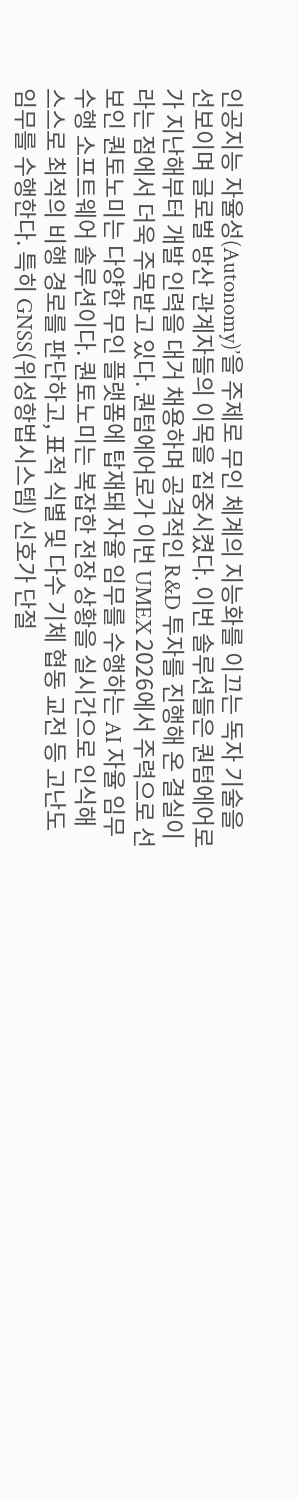인공지능 자율성(Autonomy)’을 주제로 무인 체계의 지능화를 이끄는 독자 기술을 선보이며 글로벌 방산 관계자들의 이목을 집중시켰다. 이번 솔루션들은 퀀텀에어로가 지난해부터 개발 인력을 대거 채용하며 공격적인 R&D 투자를 진행해 온 결실이라는 점에서 더욱 주목받고 있다. 퀀텀에어로가 이번 UMEX 2026에서 주력으로 선보인 퀀토노미는 다양한 무인 플랫폼에 탑재돼 자율 임무를 수행하는 AI 자율 임무 수행 소프트웨어 솔루션이다. 퀀토노미는 복잡한 전장 상황을 실시간으로 인식해 스스로 최적의 비행 경로를 판단하고, 표적 식별 및 다수 기체 협동 교전 등 고난도 임무를 수행한다. 특히 GNSS(위성항법시스템) 신호가 단절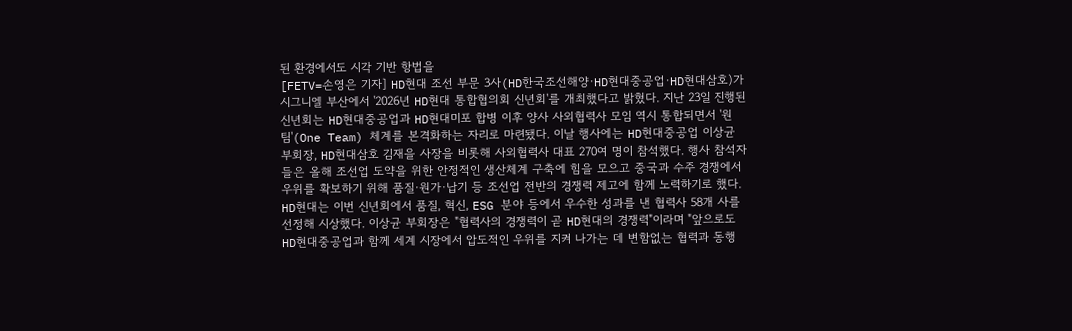된 환경에서도 시각 기반 항법을
[FETV=손영은 기자] HD현대 조선 부문 3사(HD한국조선해양·HD현대중공업·HD현대삼호)가 시그니엘 부산에서 '2026년 HD현대 통합협의회 신년회'를 개최했다고 밝혔다. 지난 23일 진행된 신년회는 HD현대중공업과 HD현대미포 합병 이후 양사 사외협력사 모임 역시 통합되면서 '원팀'(One Team) 체계를 본격화하는 자리로 마련됐다. 이날 행사에는 HD현대중공업 이상균 부회장, HD현대삼호 김재을 사장을 비롯해 사외협력사 대표 270여 명이 참석했다. 행사 참석자들은 올해 조선업 도약을 위한 안정적인 생산체계 구축에 힘을 모으고 중국과 수주 경쟁에서 우위를 확보하기 위해 품질·원가·납기 등 조선업 전반의 경쟁력 제고에 함께 노력하기로 했다. HD현대는 이번 신년회에서 품질, 혁신, ESG 분야 등에서 우수한 성과를 낸 협력사 58개 사를 선정해 시상했다. 이상균 부회장은 "협력사의 경쟁력이 곧 HD현대의 경쟁력"이라며 "앞으로도 HD현대중공업과 함께 세계 시장에서 압도적인 우위를 지켜 나가는 데 변함없는 협력과 동행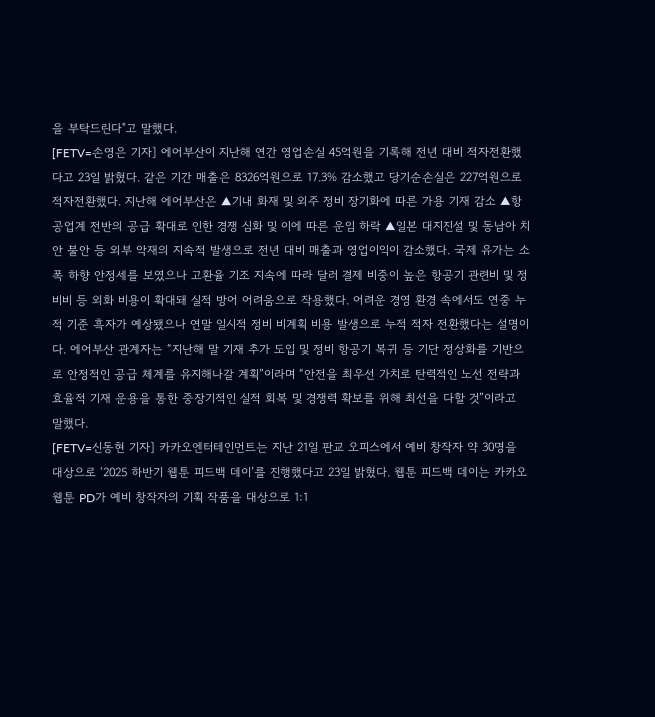을 부탁드린다"고 말했다.
[FETV=손영은 기자] 에어부산이 지난해 연간 영업손실 45억원을 기록해 전년 대비 적자전환했다고 23일 밝혔다. 같은 기간 매출은 8326억원으로 17.3% 감소했고 당기순손실은 227억원으로 적자전환했다. 지난해 에어부산은 ▲기내 화재 및 외주 정비 장기화에 따른 가용 기재 감소 ▲항공업계 전반의 공급 확대로 인한 경쟁 심화 및 이에 따른 운임 하락 ▲일본 대지진설 및 동남아 치안 불안 등 외부 악재의 지속적 발생으로 전년 대비 매출과 영업이익이 감소했다. 국제 유가는 소폭 하향 안정세를 보였으나 고환율 기조 지속에 따라 달러 결제 비중이 높은 항공기 관련비 및 정비비 등 외화 비용이 확대돼 실적 방어 어려움으로 작용했다. 어려운 경영 환경 속에서도 연중 누적 기준 흑자가 예상됐으나 연말 일시적 정비 비계획 비용 발생으로 누적 적자 전환했다는 설명이다. 에어부산 관계자는 “지난해 말 기재 추가 도입 및 정비 항공기 복귀 등 기단 정상화를 기반으로 안정적인 공급 체계를 유지해나갈 계획”이라며 “안전을 최우선 가치로 탄력적인 노선 전략과 효율적 기재 운용을 통한 중장기적인 실적 회복 및 경쟁력 확보를 위해 최선을 다할 것”이라고 말했다.
[FETV=신동현 기자] 카카오엔터테인먼트는 지난 21일 판교 오피스에서 예비 창작자 약 30명을 대상으로 ‘2025 하반기 웹툰 피드백 데이’를 진행했다고 23일 밝혔다. 웹툰 피드백 데이는 카카오웹툰 PD가 예비 창작자의 기획 작품을 대상으로 1:1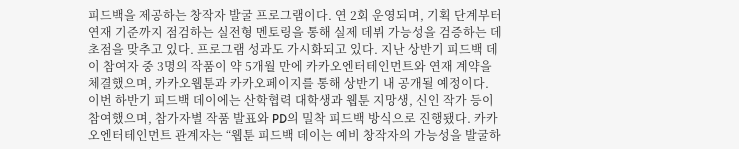피드백을 제공하는 창작자 발굴 프로그램이다. 연 2회 운영되며, 기획 단계부터 연재 기준까지 점검하는 실전형 멘토링을 통해 실제 데뷔 가능성을 검증하는 데 초점을 맞추고 있다. 프로그램 성과도 가시화되고 있다. 지난 상반기 피드백 데이 참여자 중 3명의 작품이 약 5개월 만에 카카오엔터테인먼트와 연재 계약을 체결했으며, 카카오웹툰과 카카오페이지를 통해 상반기 내 공개될 예정이다. 이번 하반기 피드백 데이에는 산학협력 대학생과 웹툰 지망생, 신인 작가 등이 참여했으며, 참가자별 작품 발표와 PD의 밀착 피드백 방식으로 진행됐다. 카카오엔터테인먼트 관계자는 “웹툰 피드백 데이는 예비 창작자의 가능성을 발굴하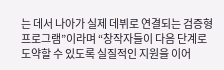는 데서 나아가 실제 데뷔로 연결되는 검증형 프로그램”이라며 “창작자들이 다음 단계로 도약할 수 있도록 실질적인 지원을 이어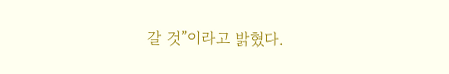갈 것”이라고 밝혔다.